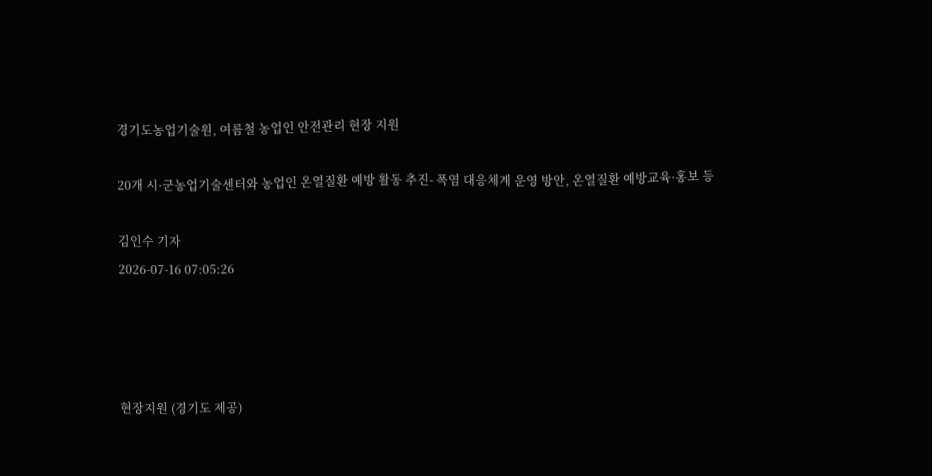경기도농업기술원, 여름철 농업인 안전관리 현장 지원

20개 시·군농업기술센터와 농업인 온열질환 예방 활동 추진- 폭염 대응체계 운영 방안, 온열질환 예방교육·홍보 등

김인수 기자
2026-07-16 07:05:26




현장지원 (경기도 제공)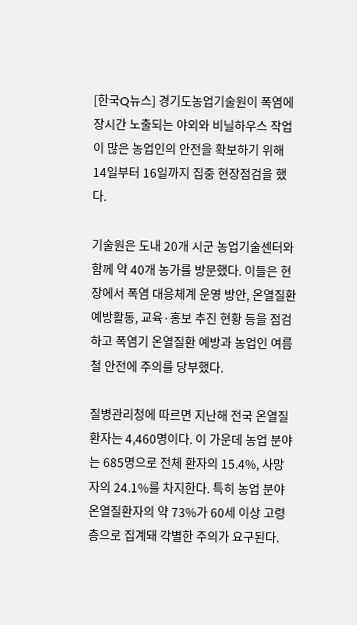[한국Q뉴스] 경기도농업기술원이 폭염에 장시간 노출되는 야외와 비닐하우스 작업이 많은 농업인의 안전을 확보하기 위해 14일부터 16일까지 집중 현장점검을 했다.

기술원은 도내 20개 시군 농업기술센터와 함께 약 40개 농가를 방문했다. 이들은 현장에서 폭염 대응체계 운영 방안, 온열질환 예방활동, 교육·홍보 추진 현황 등을 점검하고 폭염기 온열질환 예방과 농업인 여름철 안전에 주의를 당부했다.

질병관리청에 따르면 지난해 전국 온열질환자는 4,460명이다. 이 가운데 농업 분야는 685명으로 전체 환자의 15.4%, 사망자의 24.1%를 차지한다. 특히 농업 분야 온열질환자의 약 73%가 60세 이상 고령층으로 집계돼 각별한 주의가 요구된다.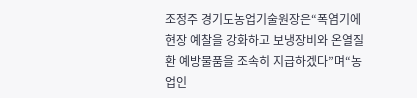조정주 경기도농업기술원장은“폭염기에 현장 예찰을 강화하고 보냉장비와 온열질환 예방물품을 조속히 지급하겠다”며“농업인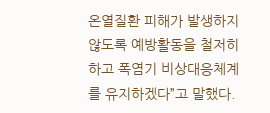온열질환 피해가 발생하지 않도록 예방활동을 철저히 하고 폭염기 비상대응체계를 유지하겠다”고 말했다.